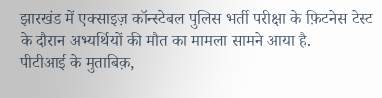झारखंड में एक्साइज़ कॉन्स्टेबल पुलिस भर्ती परीक्षा के फ़िटनेस टेस्ट के दौरान अभ्यर्थियों की मौत का मामला सामने आया है.
पीटीआई के मुताबिक़,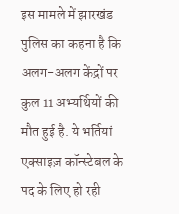इस मामले में झारखंड पुलिस का कहना है कि अलग-अलग केंद्रों पर कुल 11 अभ्यर्थियों की मौत हुई है. ये भर्तियां एक्साइज़ कॉन्स्टेबल के पद के लिए हो रही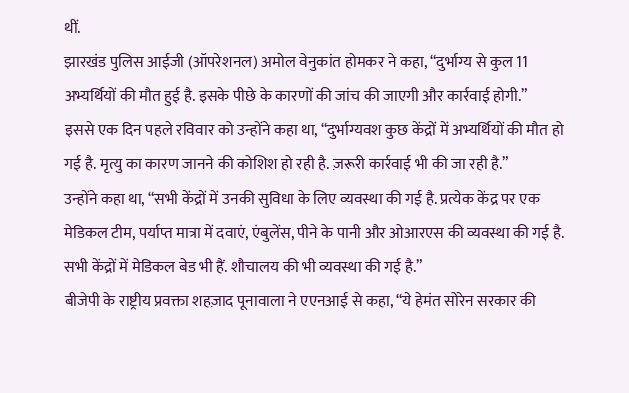थीं.
झारखंड पुलिस आईजी (ऑपरेशनल) अमोल वेनुकांत होमकर ने कहा, “दुर्भाग्य से कुल 11 अभ्यर्थियों की मौत हुई है. इसके पीछे के कारणों की जांच की जाएगी और कार्रवाई होगी.”
इससे एक दिन पहले रविवार को उन्होंने कहा था, “दुर्भाग्यवश कुछ केंद्रों में अभ्यर्थियों की मौत हो गई है. मृत्यु का कारण जानने की कोशिश हो रही है. ज़रूरी कार्रवाई भी की जा रही है.”
उन्होंने कहा था, “सभी केंद्रों में उनकी सुविधा के लिए व्यवस्था की गई है. प्रत्येक केंद्र पर एक मेडिकल टीम, पर्याप्त मात्रा में दवाएं, एंबुलेंस, पीने के पानी और ओआरएस की व्यवस्था की गई है. सभी केंद्रों में मेडिकल बेड भी हैं. शौचालय की भी व्यवस्था की गई है.”
बीजेपी के राष्ट्रीय प्रवक्ता शहज़ाद पूनावाला ने एएनआई से कहा, “ये हेमंत सोरेन सरकार की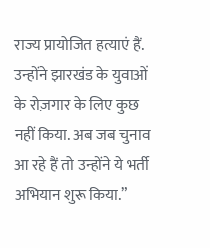राज्य प्रायोजित हत्याएं हैं. उन्होंने झारखंड के युवाओं के रोज़गार के लिए कुछ नहीं किया. अब जब चुनाव आ रहे हैं तो उन्होंने ये भर्ती अभियान शुरू किया.”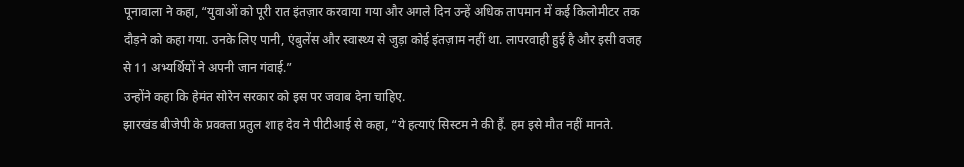पूनावाला ने कहा, “युवाओं को पूरी रात इंतज़ार करवाया गया और अगले दिन उन्हें अधिक तापमान में कई किलोमीटर तक दौड़ने को कहा गया. उनके लिए पानी, एंबुलेंस और स्वास्थ्य से जुड़ा कोई इंतज़ाम नहीं था. लापरवाही हुई है और इसी वजह से 11 अभ्यर्थियों ने अपनी जान गंवाई.”
उन्होंने कहा कि हेमंत सोरेन सरकार को इस पर जवाब देना चाहिए.
झारखंड बीजेपी के प्रवक्ता प्रतुल शाह देव ने पीटीआई से कहा, “ये हत्याएं सिस्टम ने की हैं. हम इसे मौत नहीं मानते.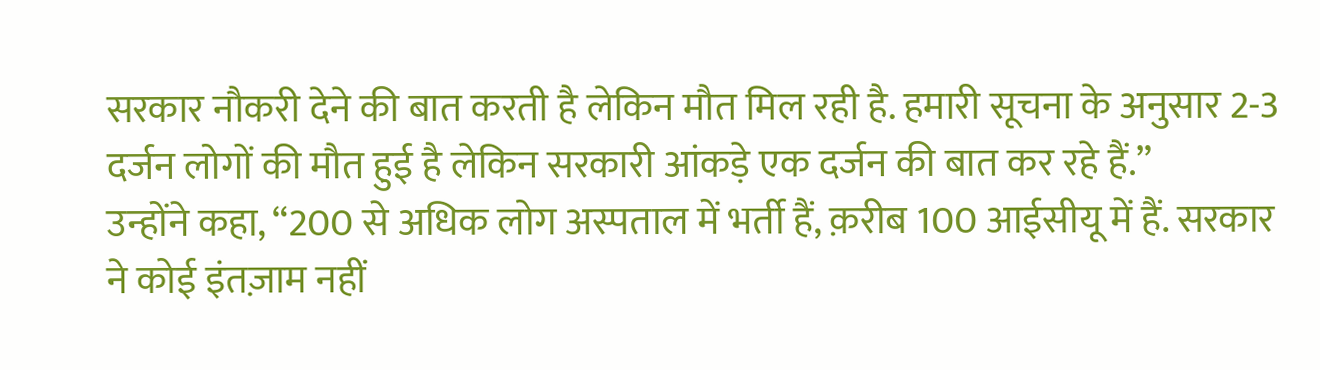सरकार नौकरी देने की बात करती है लेकिन मौत मिल रही है. हमारी सूचना के अनुसार 2-3 दर्जन लोगों की मौत हुई है लेकिन सरकारी आंकड़े एक दर्जन की बात कर रहे हैं.”
उन्होंने कहा, “200 से अधिक लोग अस्पताल में भर्ती हैं, क़रीब 100 आईसीयू में हैं. सरकार ने कोई इंतज़ाम नहीं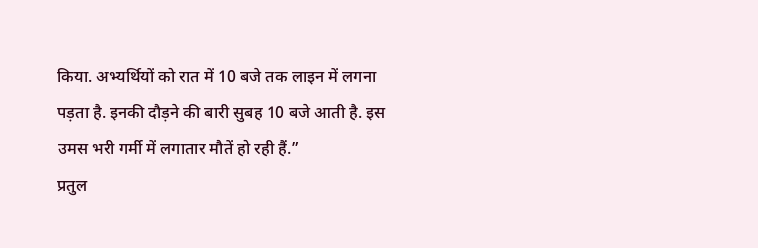किया. अभ्यर्थियों को रात में 10 बजे तक लाइन में लगना पड़ता है. इनकी दौड़ने की बारी सुबह 10 बजे आती है. इस उमस भरी गर्मी में लगातार मौतें हो रही हैं.”
प्रतुल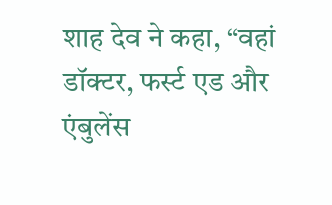शाह देव ने कहा, “वहां डॉक्टर, फर्स्ट एड और एंबुलेंस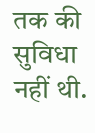तक की सुविधा नहीं थी.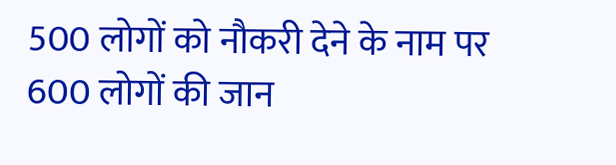500 लोगों को नौकरी देने के नाम पर 600 लोगों की जान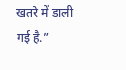खतरे में डाली गई है.”